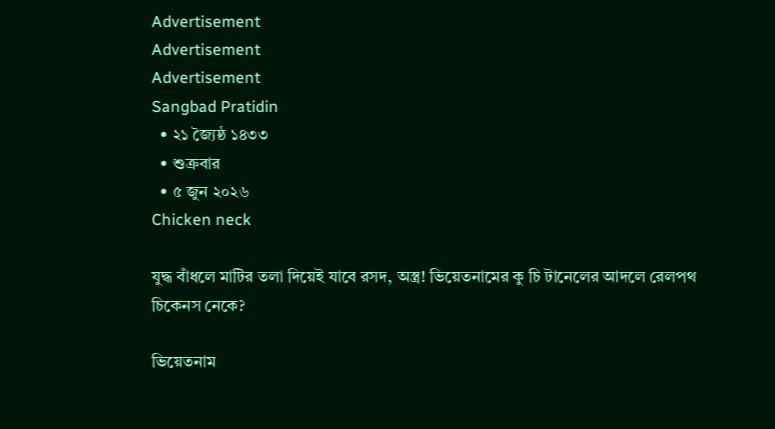Advertisement
Advertisement
Advertisement
Sangbad Pratidin
  • ২১ জ্যৈষ্ঠ ১৪৩৩
  • শুক্রবার
  • ৫ জুন ২০২৬
Chicken neck

যুদ্ধ বাঁধলে মাটির তলা দিয়েই যাবে রসদ, অস্ত্র! ভিয়েতনামের কু চি টানেলের আদলে রেলপথ চিকেনস নেকে?

ভিয়েতনাম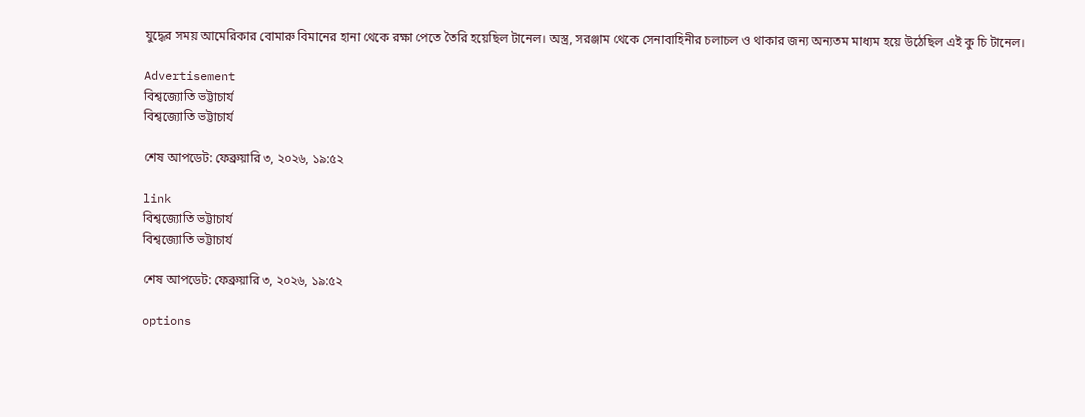যুদ্ধের সময় আমেরিকার বোমারু বিমানের হানা থেকে রক্ষা পেতে তৈরি হয়েছিল টানেল। অস্ত্র, সরঞ্জাম থেকে সেনাবাহিনীর চলাচল ও থাকার জন্য অন্যতম মাধ্যম হয়ে উঠেছিল এই কু চি টানেল।

Advertisement
বিশ্বজ্যোতি ভট্টাচার্য
বিশ্বজ্যোতি ভট্টাচার্য

শেষ আপডেট: ফেব্রুয়ারি ৩, ২০২৬, ১৯:৫২

link
বিশ্বজ্যোতি ভট্টাচার্য
বিশ্বজ্যোতি ভট্টাচার্য

শেষ আপডেট: ফেব্রুয়ারি ৩, ২০২৬, ১৯:৫২

options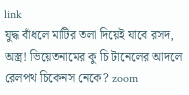link
যুদ্ধ বাঁধলে মাটির তলা দিয়েই যাবে রসদ, অস্ত্র! ভিয়েতনামের কু চি টানেলের আদলে রেলপথ চিকেনস নেকে? zoom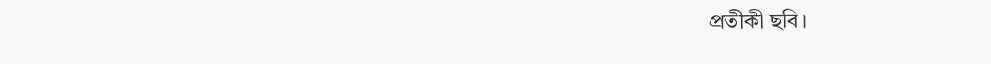প্রতীকী ছবি।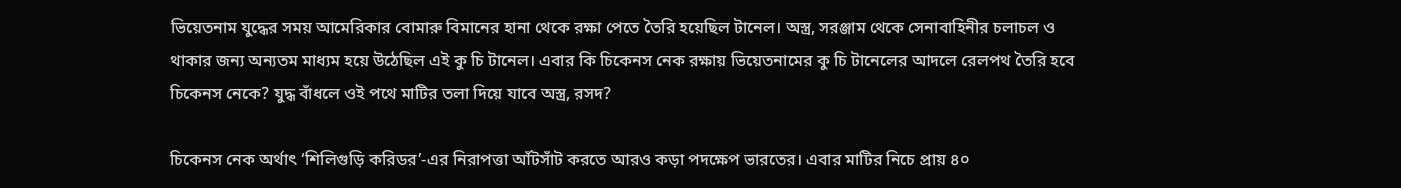ভিয়েতনাম যুদ্ধের সময় আমেরিকার বোমারু বিমানের হানা থেকে রক্ষা পেতে তৈরি হয়েছিল টানেল। অস্ত্র, সরঞ্জাম থেকে সেনাবাহিনীর চলাচল ও থাকার জন্য অন্যতম মাধ্যম হয়ে উঠেছিল এই কু চি টানেল। এবার কি চিকেনস নেক রক্ষায় ভিয়েতনামের কু চি টানেলের আদলে রেলপথ তৈরি হবে চিকেনস নেকে? যুদ্ধ বাঁধলে ওই পথে মাটির তলা দিয়ে যাবে অস্ত্র, রসদ?

চিকেনস নেক অর্থাৎ ‘শিলিগুড়ি করিডর’-এর নিরাপত্তা আঁটসাঁট করতে আরও কড়া পদক্ষেপ ভারতের। এবার মাটির নিচে প্রায় ৪০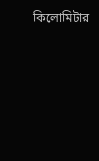কিলোমিটার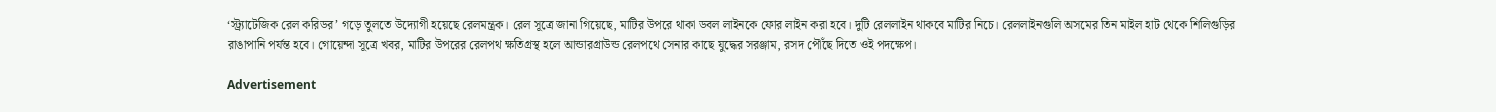‘স্ট্র্যাটেজিক রেল করিডর’ গড়ে তুলতে উদ্যোগী হয়েছে রেলমন্ত্রক। রেল সূত্রে জানা গিয়েছে, মাটির উপরে থাকা ডবল লাইনকে ফোর লাইন করা হবে। দুটি রেললাইন থাকবে মাটির নিচে। রেললাইনগুলি অসমের তিন মাইল হাট থেকে শিলিগুড়ির রাঙাপানি পর্যন্ত হবে। গোয়েন্দা সূত্রে খবর, মাটির উপরের রেলপথ ক্ষতিগ্রস্থ হলে আন্ডারগ্রাউন্ড রেলপথে সেনার কাছে যুদ্ধের সরঞ্জাম, রসদ পৌঁছে দিতে ওই পদক্ষেপ।

Advertisement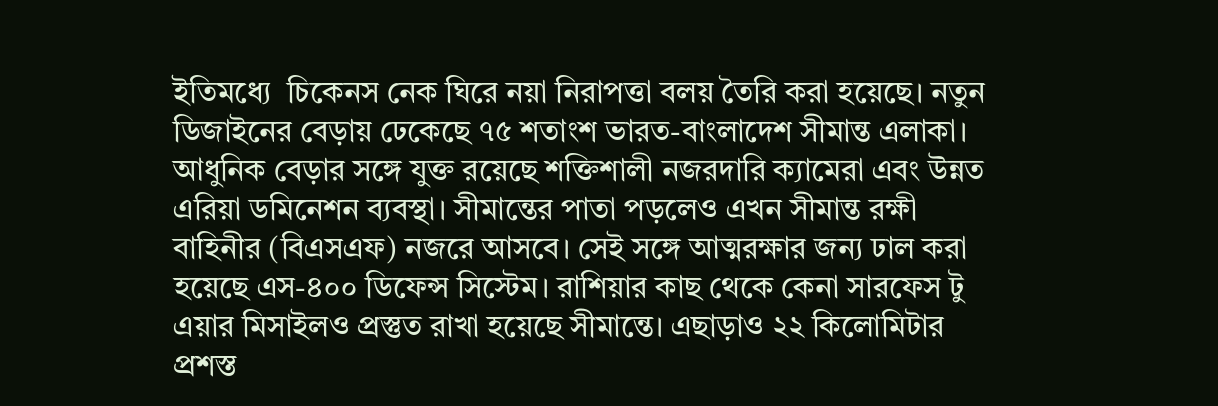ইতিমধ্যে  চিকেনস নেক ঘিরে নয়া নিরাপত্তা বলয় তৈরি করা হয়েছে। নতুন ডিজাইনের বেড়ায় ঢেকেছে ৭৫ শতাংশ ভারত-বাংলাদেশ সীমান্ত এলাকা। আধুনিক বেড়ার সঙ্গে যুক্ত রয়েছে শক্তিশালী নজরদারি ক্যামেরা এবং উন্নত এরিয়া ডমিনেশন ব্যবস্থা। সীমান্তের পাতা পড়লেও এখন সীমান্ত রক্ষী বাহিনীর (বিএসএফ) নজরে আসবে। সেই সঙ্গে আত্মরক্ষার জন্য ঢাল করা হয়েছে এস-৪০০ ডিফেন্স সিস্টেম। রাশিয়ার কাছ থেকে কেনা সারফেস টু এয়ার মিসাইলও প্রস্তুত রাখা হয়েছে সীমান্তে। এছাড়াও ২২ কিলোমিটার প্রশস্ত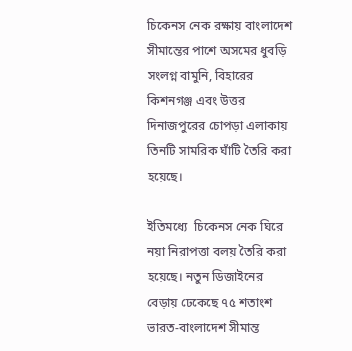চিকেনস নেক রক্ষায় বাংলাদেশ সীমান্তের পাশে অসমের ধুবড়ি সংলগ্ন বামুনি, বিহারের কিশনগঞ্জ এবং উত্তর দিনাজপুরের চোপড়া এলাকায় তিনটি সামরিক ঘাঁটি তৈরি করা হয়েছে।

ইতিমধ্যে  চিকেনস নেক ঘিরে নয়া নিরাপত্তা বলয় তৈরি করা হয়েছে। নতুন ডিজাইনের বেড়ায় ঢেকেছে ৭৫ শতাংশ ভারত-বাংলাদেশ সীমান্ত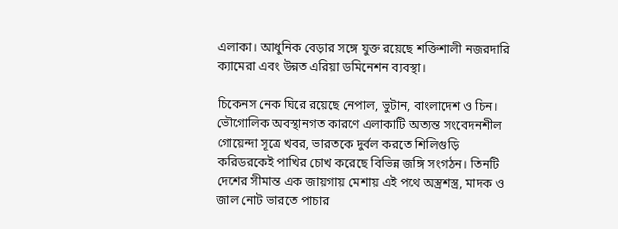এলাকা। আধুনিক বেড়ার সঙ্গে যুক্ত রয়েছে শক্তিশালী নজরদারি ক্যামেরা এবং উন্নত এরিয়া ডমিনেশন ব্যবস্থা।

চিকেনস নেক ঘিরে রয়েছে নেপাল, ভুটান, বাংলাদেশ ও চিন। ভৌগোলিক অবস্থানগত কারণে এলাকাটি অত্যন্ত সংবেদনশীল গোয়েন্দা সূত্রে খবর, ভারতকে দুর্বল করতে শিলিগুড়ি করিডরকেই পাখির চোখ করেছে বিভিন্ন জঙ্গি সংগঠন। তিনটি দেশের সীমান্ত এক জায়গায় মেশায় এই পথে অস্ত্রশস্ত্র, মাদক ও জাল নোট ভারতে পাচার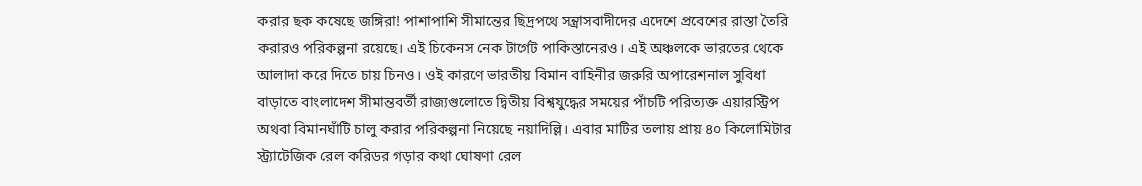করার ছক কষেছে জঙ্গিরা! পাশাপাশি সীমান্তের ছিদ্রপথে সন্ত্রাসবাদীদের এদেশে প্রবেশের রাস্তা তৈরি করারও পরিকল্পনা রয়েছে। এই চিকেনস নেক টার্গেট পাকিস্তানেরও। এই অঞ্চলকে ভারতের থেকে আলাদা করে দিতে চায় চিনও। ওই কারণে ভারতীয় বিমান বাহিনীর জরুরি অপারেশনাল সুবিধা বাড়াতে বাংলাদেশ সীমান্তবর্তী রাজ্যগুলোতে দ্বিতীয় বিশ্বযুদ্ধের সময়ের পাঁচটি পরিত্যক্ত এয়ারস্ট্রিপ অথবা বিমানঘাঁটি চালু করার পরিকল্পনা নিয়েছে নয়াদিল্লি। এবার মাটির তলায় প্রায় ৪০ কিলোমিটার স্ট্র্যাটেজিক রেল করিডর গড়ার কথা ঘোষণা রেল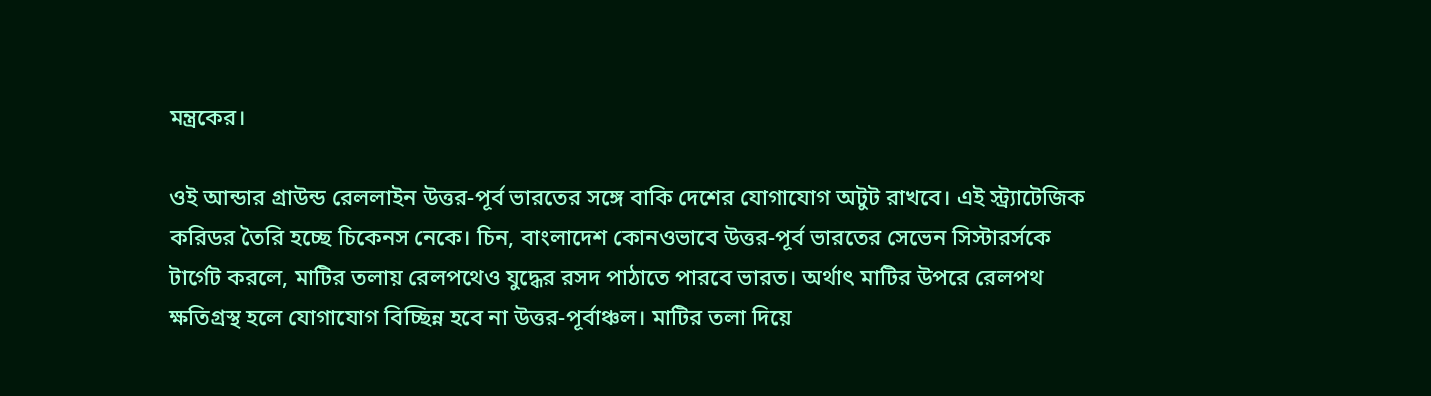মন্ত্রকের।

ওই আন্ডার গ্রাউন্ড রেললাইন উত্তর-পূর্ব ভারতের সঙ্গে বাকি দেশের যোগাযোগ অটুট রাখবে। এই স্ট্র্যাটেজিক করিডর তৈরি হচ্ছে চিকেনস নেকে। চিন, বাংলাদেশ কোনওভাবে উত্তর-পূর্ব ভারতের সেভেন সিস্টারর্সকে টার্গেট করলে, মাটির তলায় রেলপথেও যুদ্ধের রসদ পাঠাতে পারবে ভারত। অর্থাৎ মাটির উপরে রেলপথ ক্ষতিগ্রস্থ হলে যোগাযোগ বিচ্ছিন্ন হবে না উত্তর-পূর্বাঞ্চল। মাটির তলা দিয়ে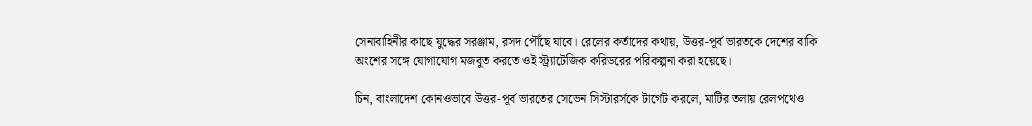সেনাবাহিনীর কাছে যুদ্ধের সরঞ্জাম, রসদ পৌঁছে যাবে। রেলের কর্তাদের কথায়, উত্তর-পূর্ব ভারতকে দেশের বাকি অংশের সঙ্গে যোগাযোগ মজবুত করতে ওই স্ট্র্যাটেজিক করিডরের পরিকল্পনা করা হয়েছে।

চিন, বাংলাদেশ কোনওভাবে উত্তর-পূর্ব ভারতের সেভেন সিস্টারর্সকে টার্গেট করলে, মাটির তলায় রেলপথেও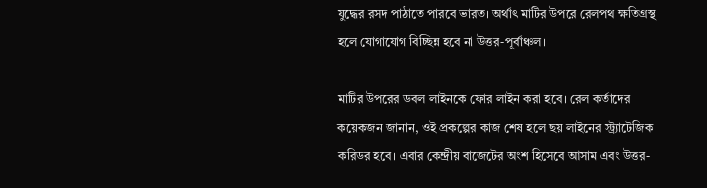যুদ্ধের রসদ পাঠাতে পারবে ভারত। অর্থাৎ মাটির উপরে রেলপথ ক্ষতিগ্রস্থ হলে যোগাযোগ বিচ্ছিন্ন হবে না উত্তর-পূর্বাঞ্চল।

মাটির উপরের ডবল লাইনকে ফোর লাইন করা হবে। রেল কর্তাদের কয়েকজন জানান, ওই প্রকল্পের কাজ শেষ হলে ছয় লাইনের স্ট্র্যাটেজিক করিডর হবে। এবার কেন্দ্রীয় বাজেটের অংশ হিসেবে আসাম এবং উত্তর-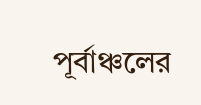পূর্বাঞ্চলের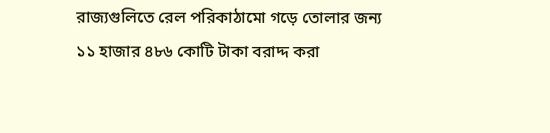রাজ্যগুলিতে রেল পরিকাঠামো গড়ে তোলার জন্য ১১ হাজার ৪৮৬ কোটি টাকা বরাদ্দ করা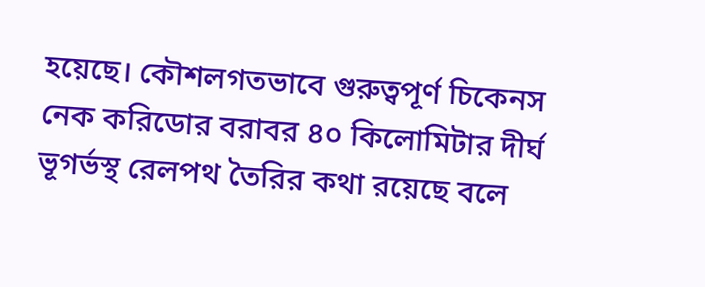হয়েছে। কৌশলগতভাবে গুরুত্বপূর্ণ চিকেনস নেক করিডোর বরাবর ৪০ কিলোমিটার দীর্ঘ ভূগর্ভস্থ রেলপথ তৈরির কথা রয়েছে বলে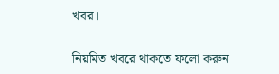খবর।

নিয়মিত খবরে থাকতে ফলো করুন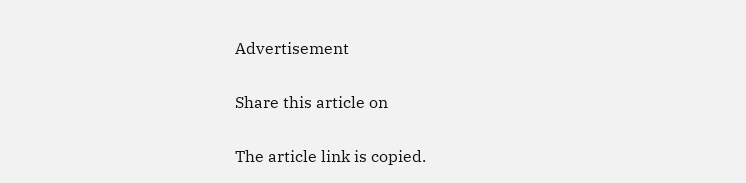Advertisement

Share this article on

The article link is copied.